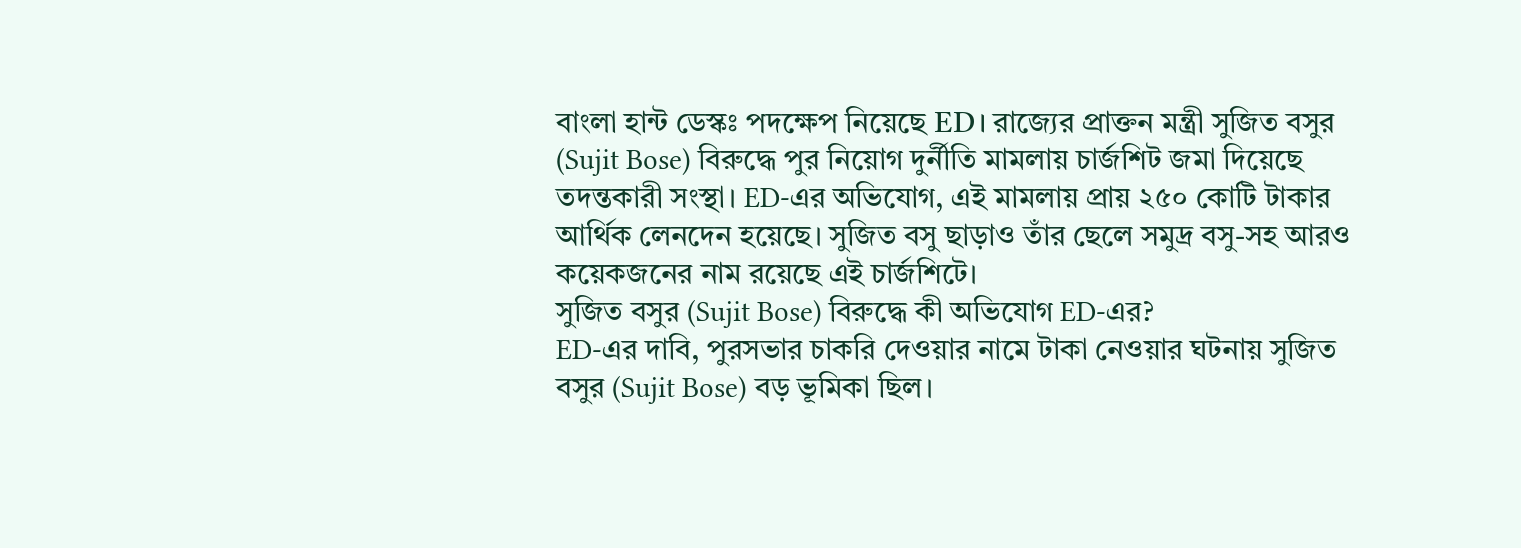বাংলা হান্ট ডেস্কঃ পদক্ষেপ নিয়েছে ED। রাজ্যের প্রাক্তন মন্ত্রী সুজিত বসুর (Sujit Bose) বিরুদ্ধে পুর নিয়োগ দুর্নীতি মামলায় চার্জশিট জমা দিয়েছে তদন্তকারী সংস্থা। ED-এর অভিযোগ, এই মামলায় প্রায় ২৫০ কোটি টাকার আর্থিক লেনদেন হয়েছে। সুজিত বসু ছাড়াও তাঁর ছেলে সমুদ্র বসু-সহ আরও কয়েকজনের নাম রয়েছে এই চার্জশিটে।
সুজিত বসুর (Sujit Bose) বিরুদ্ধে কী অভিযোগ ED-এর?
ED-এর দাবি, পুরসভার চাকরি দেওয়ার নামে টাকা নেওয়ার ঘটনায় সুজিত বসুর (Sujit Bose) বড় ভূমিকা ছিল।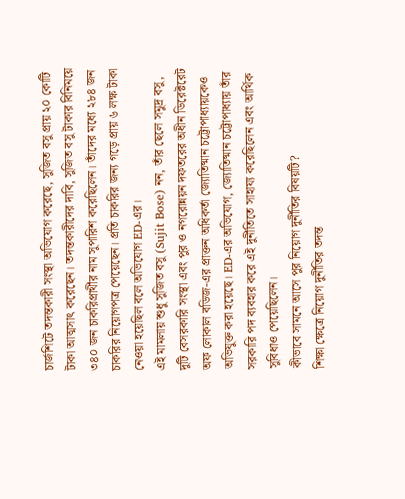চার্জশিটে তদন্তকারী সংস্থা অভিযোগ করেছে, সুজিত বসু প্রায় ২০ কোটি টাকা আত্মসাৎ করেছেন। তদন্তকারীদের দাবি, সুজিত বসু টাকার বিনিময়ে ৩৪০ জন চাকরিপ্রার্থীর নাম সুপারিশ করেছিলেন। তাঁদের মধ্যে ২৮৪ জন চাকরির নিয়োগপত্র পেয়েছেন। প্রতি চাকরির জন্য গড়ে প্রায় ৬ লক্ষ টাকা নেওয়া হয়েছিল বলে অভিযোগ ED-এর।
এই মামলায় শুধু সুজিত বসু (Sujit Bose) নন, তাঁর ছেলে সমুদ্র বসু, দুটি বেসরকারি সংস্থা এবং পুর ও নগরোন্নয়ন দফতরের অধীন ডিরেক্টরেট অফ লোকাল বডিজ-এর প্রাক্তন অধিকর্তা জ্যোতিষ্মান চট্টোপাধ্যায়কেও অভিযুক্ত করা হয়েছে। ED-এর অভিযোগ, জ্যোতিষ্মান চট্টোপাধ্যায় তাঁর সরকারি পদ ব্যবহার করে এই দুর্নীতিতে সাহায্য করেছিলেন এবং আর্থিক সুবিধাও পেয়েছিলেন।
কীভাবে সামনে আসে পুর নিয়োগ দুর্নীতির বিষয়টি?
শিক্ষা ক্ষেত্রে নিয়োগ দুর্নীতির তদন্ত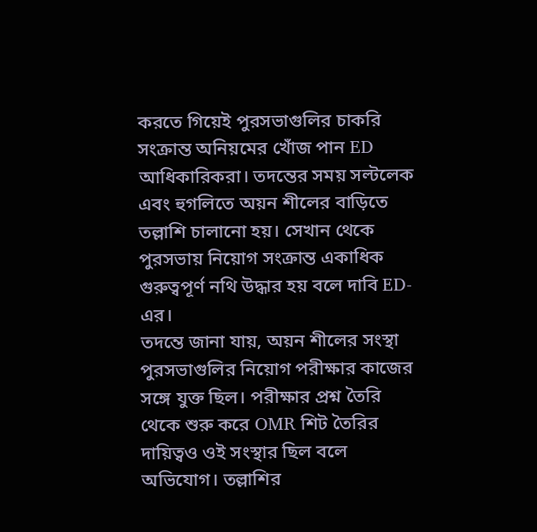করতে গিয়েই পুরসভাগুলির চাকরি সংক্রান্ত অনিয়মের খোঁজ পান ED আধিকারিকরা। তদন্তের সময় সল্টলেক এবং হুগলিতে অয়ন শীলের বাড়িতে তল্লাশি চালানো হয়। সেখান থেকে পুরসভায় নিয়োগ সংক্রান্ত একাধিক গুরুত্বপূর্ণ নথি উদ্ধার হয় বলে দাবি ED-এর।
তদন্তে জানা যায়, অয়ন শীলের সংস্থা পুরসভাগুলির নিয়োগ পরীক্ষার কাজের সঙ্গে যুক্ত ছিল। পরীক্ষার প্রশ্ন তৈরি থেকে শুরু করে OMR শিট তৈরির দায়িত্বও ওই সংস্থার ছিল বলে অভিযোগ। তল্লাশির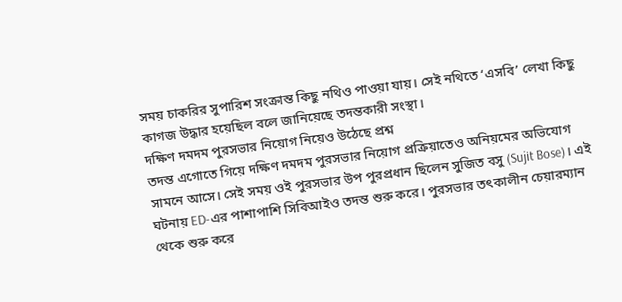সময় চাকরির সুপারিশ সংক্রান্ত কিছু নথিও পাওয়া যায়। সেই নথিতে ‘এসবি’ লেখা কিছু কাগজ উদ্ধার হয়েছিল বলে জানিয়েছে তদন্তকারী সংস্থা।
দক্ষিণ দমদম পুরসভার নিয়োগ নিয়েও উঠেছে প্রশ্ন
তদন্ত এগোতে গিয়ে দক্ষিণ দমদম পুরসভার নিয়োগ প্রক্রিয়াতেও অনিয়মের অভিযোগ সামনে আসে। সেই সময় ওই পুরসভার উপ পুরপ্রধান ছিলেন সুজিত বসু (Sujit Bose)। এই ঘটনায় ED-এর পাশাপাশি সিবিআইও তদন্ত শুরু করে। পুরসভার তৎকালীন চেয়ারম্যান থেকে শুরু করে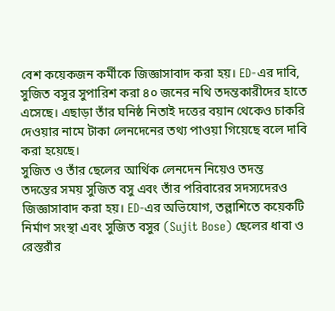বেশ কয়েকজন কর্মীকে জিজ্ঞাসাবাদ করা হয়। ED-এর দাবি, সুজিত বসুর সুপারিশ করা ৪০ জনের নথি তদন্তকারীদের হাতে এসেছে। এছাড়া তাঁর ঘনিষ্ঠ নিতাই দত্তের বয়ান থেকেও চাকরি দেওয়ার নামে টাকা লেনদেনের তথ্য পাওয়া গিয়েছে বলে দাবি করা হয়েছে।
সুজিত ও তাঁর ছেলের আর্থিক লেনদেন নিয়েও তদন্ত
তদন্তের সময় সুজিত বসু এবং তাঁর পরিবারের সদস্যদেরও জিজ্ঞাসাবাদ করা হয়। ED-এর অভিযোগ, তল্লাশিতে কয়েকটি নির্মাণ সংস্থা এবং সুজিত বসুর (Sujit Bose) ছেলের ধাবা ও রেস্তরাঁর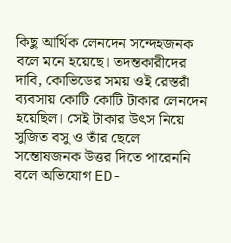কিছু আর্থিক লেনদেন সন্দেহজনক বলে মনে হয়েছে। তদন্তকারীদের দাবি, কোভিডের সময় ওই রেস্তরাঁ ব্যবসায় কোটি কোটি টাকার লেনদেন হয়েছিল। সেই টাকার উৎস নিয়ে সুজিত বসু ও তাঁর ছেলে সন্তোষজনক উত্তর দিতে পারেননি বলে অভিযোগ ED-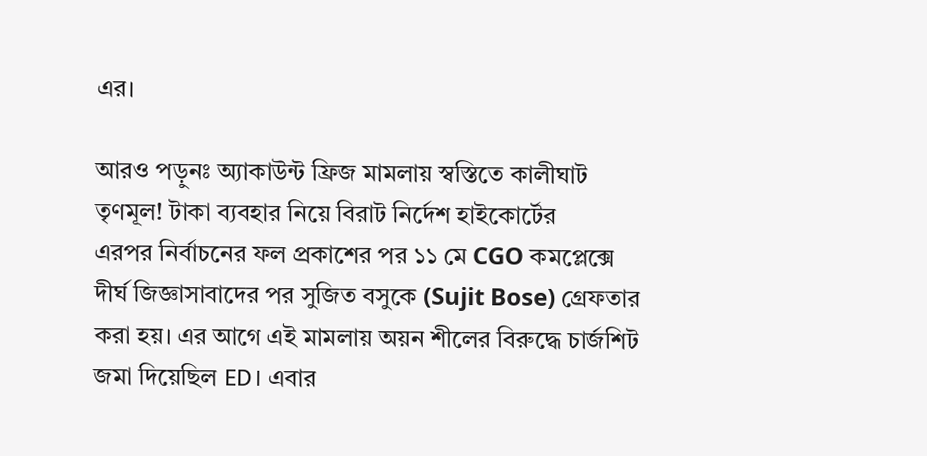এর।

আরও পড়ুনঃ অ্যাকাউন্ট ফ্রিজ মামলায় স্বস্তিতে কালীঘাট তৃণমূল! টাকা ব্যবহার নিয়ে বিরাট নির্দেশ হাইকোর্টের
এরপর নির্বাচনের ফল প্রকাশের পর ১১ মে CGO কমপ্লেক্সে দীর্ঘ জিজ্ঞাসাবাদের পর সুজিত বসুকে (Sujit Bose) গ্রেফতার করা হয়। এর আগে এই মামলায় অয়ন শীলের বিরুদ্ধে চার্জশিট জমা দিয়েছিল ED। এবার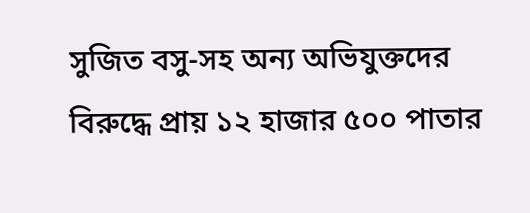সুজিত বসু-সহ অন্য অভিযুক্তদের বিরুদ্ধে প্রায় ১২ হাজার ৫০০ পাতার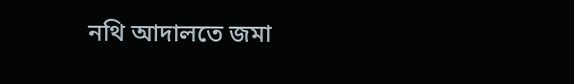নথি আদালতে জমা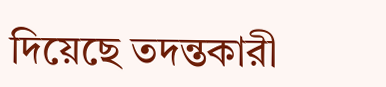দিয়েছে তদন্তকারী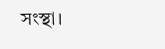সংস্থা।